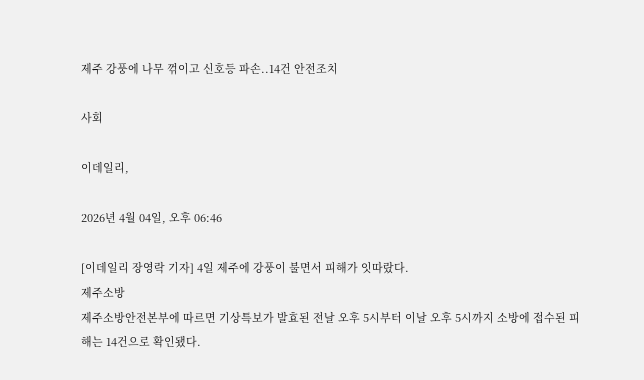제주 강풍에 나무 꺾이고 신호등 파손..14건 안전조치

사회

이데일리,

2026년 4월 04일, 오후 06:46

[이데일리 장영락 기자] 4일 제주에 강풍이 불면서 피해가 잇따랐다.
제주소방
제주소방안전본부에 따르면 기상특보가 발효된 전날 오후 5시부터 이날 오후 5시까지 소방에 접수된 피해는 14건으로 확인됐다.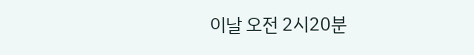이날 오전 2시20분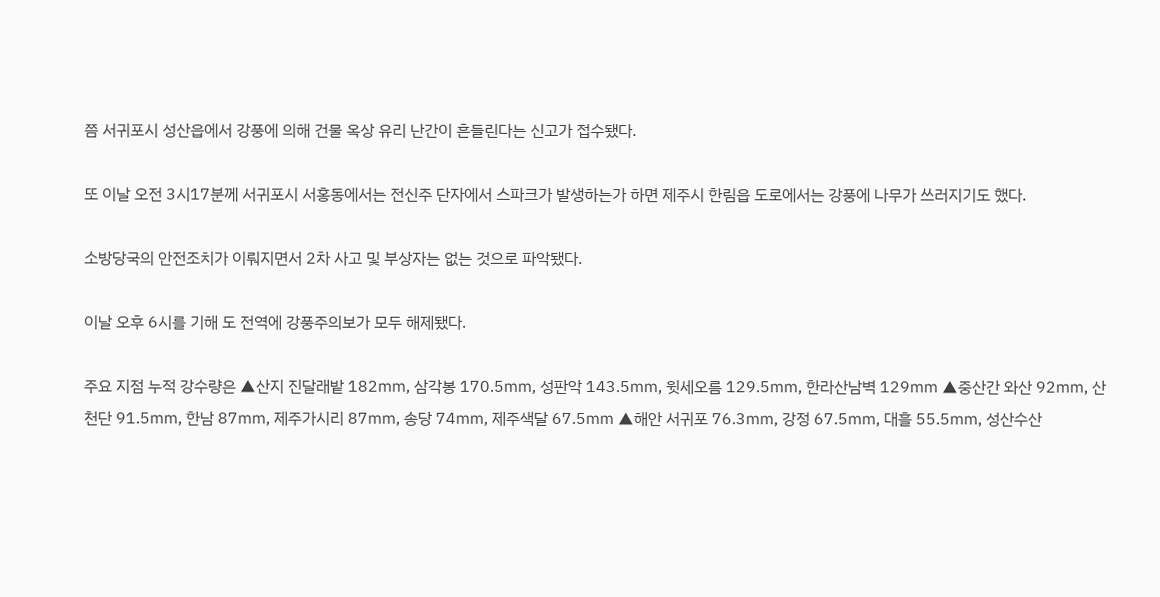쯤 서귀포시 성산읍에서 강풍에 의해 건물 옥상 유리 난간이 흔들린다는 신고가 접수됐다.

또 이날 오전 3시17분께 서귀포시 서홍동에서는 전신주 단자에서 스파크가 발생하는가 하면 제주시 한림읍 도로에서는 강풍에 나무가 쓰러지기도 했다.

소방당국의 안전조치가 이뤄지면서 2차 사고 및 부상자는 없는 것으로 파악됐다.

이날 오후 6시를 기해 도 전역에 강풍주의보가 모두 해제됐다.

주요 지점 누적 강수량은 ▲산지 진달래밭 182㎜, 삼각봉 170.5㎜, 성판악 143.5㎜, 윗세오름 129.5㎜, 한라산남벽 129㎜ ▲중산간 와산 92㎜, 산천단 91.5㎜, 한남 87㎜, 제주가시리 87㎜, 송당 74㎜, 제주색달 67.5㎜ ▲해안 서귀포 76.3㎜, 강정 67.5㎜, 대흘 55.5㎜, 성산수산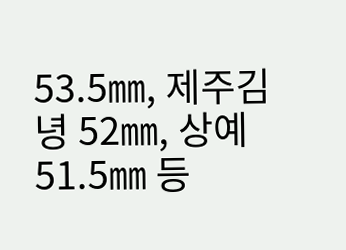53.5㎜, 제주김녕 52㎜, 상예 51.5㎜ 등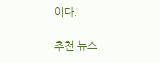이다.

추천 뉴스